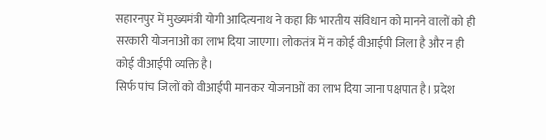सहारनपुर में मुख्यमंत्री योगी आदित्यनाथ ने कहा कि भारतीय संविधान को मानने वालों को ही सरकारी योजनाओं का लाभ दिया जाएगा। लोकतंत्र में न कोई वीआईपी जिला है और न ही कोई वीआईपी व्यक्ति है।
सिर्फ पांच जिलों को वीआईपी मानकर योजनाओं का लाभ दिया जाना पक्षपात है। प्रदेश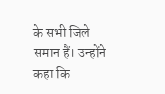के सभी जिले समान हैं। उन्होंने कहा कि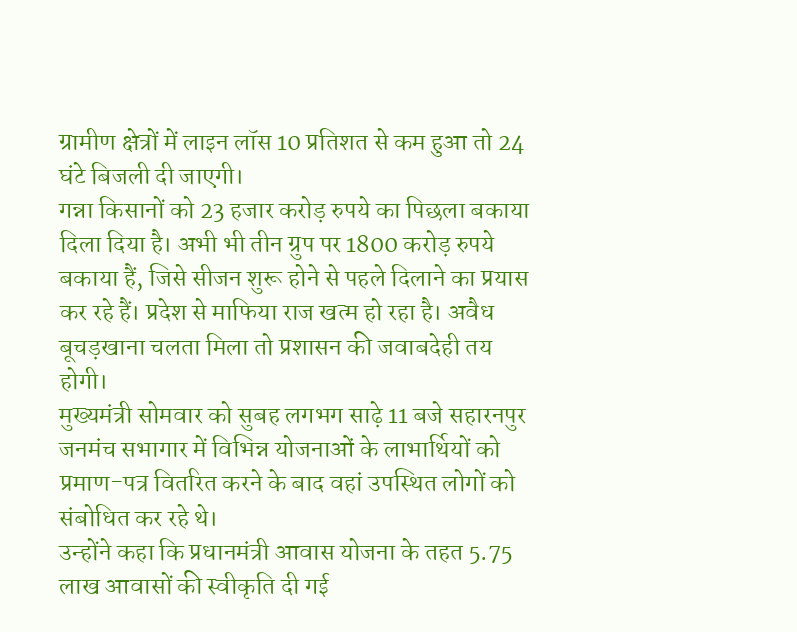ग्रामीण क्षेत्रों में लाइन लॉस 10 प्रतिशत से कम हुआ तो 24 घंटे बिजली दी जाएगी।
गन्ना किसानों को 23 हजार करोड़ रुपये का पिछला बकाया दिला दिया है। अभी भी तीन ग्रुप पर 1800 करोड़ रुपये बकाया हैं, जिसे सीजन शुरू होने से पहले दिलाने का प्रयास कर रहे हैं। प्रदेश से माफिया राज खत्म हो रहा है। अवैध बूचड़खाना चलता मिला तो प्रशासन की जवाबदेही तय होगी।
मुख्यमंत्री सोमवार को सुबह लगभग साढ़े 11 बजे सहारनपुर जनमंच सभागार में विभिन्न योजनाओं के लाभार्थियों को प्रमाण-पत्र वितरित करने के बाद वहां उपस्थित लोगों को संबोधित कर रहे थे।
उन्होंने कहा कि प्रधानमंत्री आवास योजना के तहत 5.75 लाख आवासों की स्वीकृति दी गई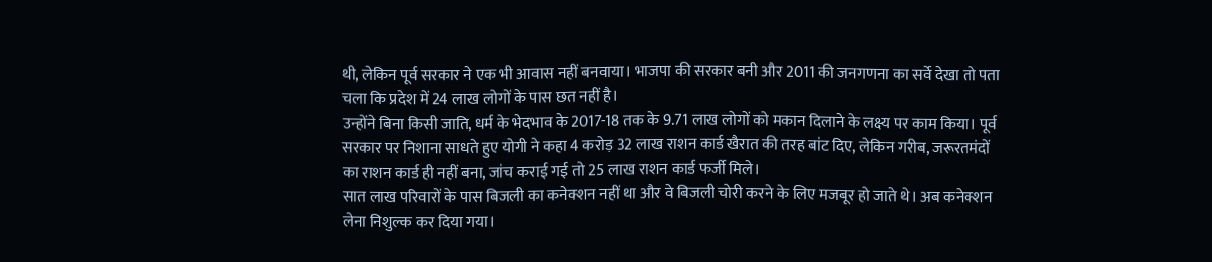थी, लेकिन पूर्व सरकार ने एक भी आवास नहीं बनवाया। भाजपा की सरकार बनी और 2011 की जनगणना का सर्वे देखा तो पता चला कि प्रदेश में 24 लाख लोगों के पास छत नहीं है।
उन्होंने बिना किसी जाति, धर्म के भेदभाव के 2017-18 तक के 9.71 लाख लोगों को मकान दिलाने के लक्ष्य पर काम किया। पूर्व सरकार पर निशाना साधते हुए योगी ने कहा 4 करोड़ 32 लाख राशन कार्ड खैरात की तरह बांट दिए, लेकिन गरीब, जरूरतमंदों का राशन कार्ड ही नहीं बना, जांच कराई गई तो 25 लाख राशन कार्ड फर्जी मिले।
सात लाख परिवारों के पास बिजली का कनेक्शन नहीं था और वे बिजली चोरी करने के लिए मजबूर हो जाते थे। अब कनेक्शन लेना निशुल्क कर दिया गया।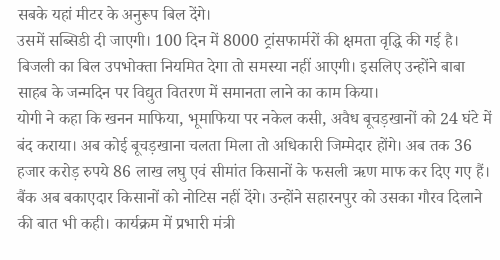सबके यहां मीटर के अनुरूप बिल देंगे।
उसमें सब्सिडी दी जाएगी। 100 दिन में 8000 ट्रांसफार्मरों की क्षमता वृद्धि की गई है। बिजली का बिल उपभोक्ता नियमित देगा तो समस्या नहीं आएगी। इसलिए उन्होंने बाबा साहब के जन्मदिन पर विद्युत वितरण में समानता लाने का काम किया।
योगी ने कहा कि खनन माफिया, भूमाफिया पर नकेल कसी, अवैध बूचड़खानों को 24 घंटे में बंद कराया। अब कोई बूचड़खाना चलता मिला तो अधिकारी जिम्मेदार होंगे। अब तक 36 हजार करोड़ रुपये 86 लाख लघु एवं सीमांत किसानों के फसली ऋण माफ कर दिए गए हैं।
बैंक अब बकाएदार किसानों को नोटिस नहीं देंगे। उन्होंने सहारनपुर को उसका गौरव दिलाने की बात भी कही। कार्यक्रम में प्रभारी मंत्री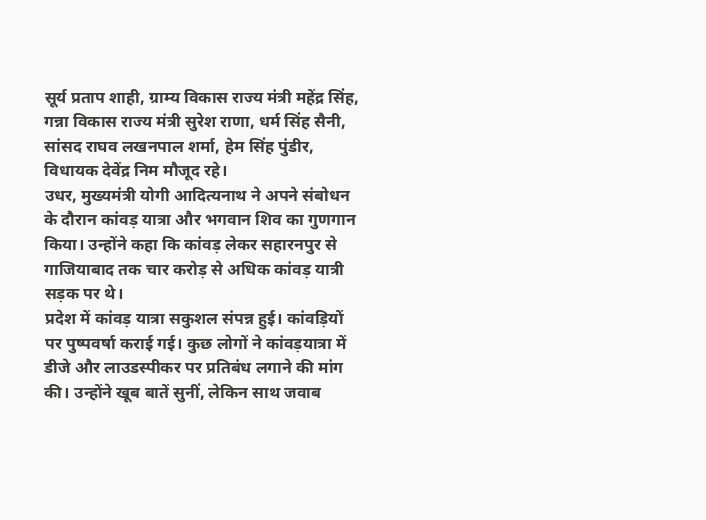सूर्य प्रताप शाही, ग्राम्य विकास राज्य मंत्री महेंद्र सिंह, गन्ना विकास राज्य मंत्री सुरेश राणा, धर्म सिंह सैनी, सांसद राघव लखनपाल शर्मा, हेम सिंह पुंडीर, विधायक देवेंद्र निम मौजूद रहे।
उधर, मुख्यमंत्री योगी आदित्यनाथ ने अपने संबोधन के दौरान कांवड़ यात्रा और भगवान शिव का गुणगान किया। उन्होंने कहा कि कांवड़ लेकर सहारनपुर से गाजियाबाद तक चार करोड़ से अधिक कांवड़ यात्री सड़क पर थे।
प्रदेश में कांवड़ यात्रा सकुशल संपन्न हुई। कांवड़ियों पर पुष्पवर्षा कराई गई। कुछ लोगों ने कांवड़यात्रा में डीजे और लाउडस्पीकर पर प्रतिबंध लगाने की मांग की। उन्होंने खूब बातें सुनीं, लेकिन साथ जवाब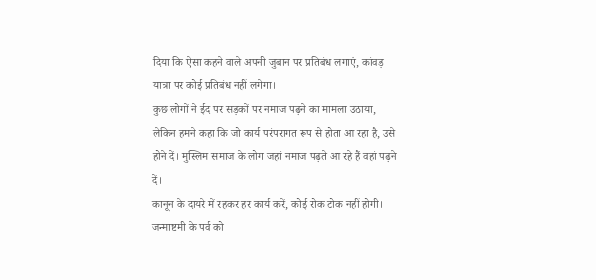दिया कि ऐसा कहने वाले अपनी जुबान पर प्रतिबंध लगाएं, कांवड़ यात्रा पर कोई प्रतिबंध नहीं लगेगा।
कुछ लोगों ने ईद पर सड़कों पर नमाज पढ़ने का मामला उठाया, लेकिन हमने कहा कि जो कार्य परंपरागत रूप से होता आ रहा है, उसे होने दें। मुस्लिम समाज के लोग जहां नमाज पढ़ते आ रहे हैं वहां पढ़ने दें।
कानून के दायरे में रहकर हर कार्य करें, कोई रोक टोक नहीं होगी। जन्माष्टमी के पर्व को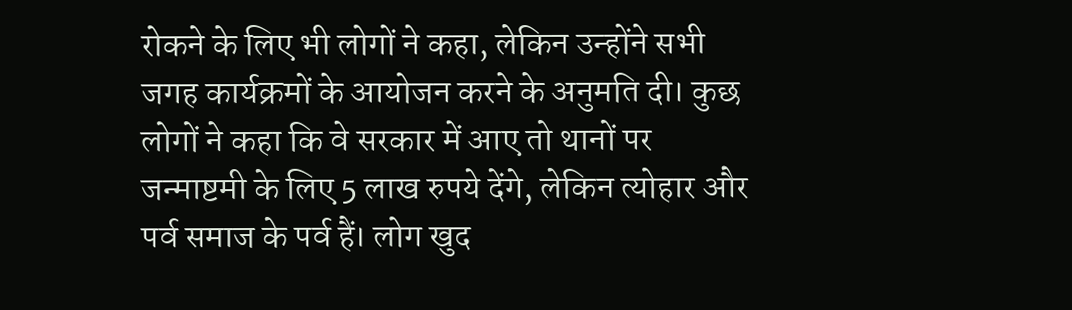रोकने के लिए भी लोगों ने कहा, लेकिन उन्होंने सभी जगह कार्यक्रमों के आयोजन करने के अनुमति दी। कुछ लोगों ने कहा कि वे सरकार में आए तो थानों पर जन्माष्टमी के लिए 5 लाख रुपये देंगे, लेकिन त्योहार और पर्व समाज के पर्व हैं। लोग खुद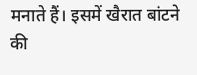मनाते हैं। इसमें खैरात बांटने की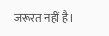जरूरत नहीं है।